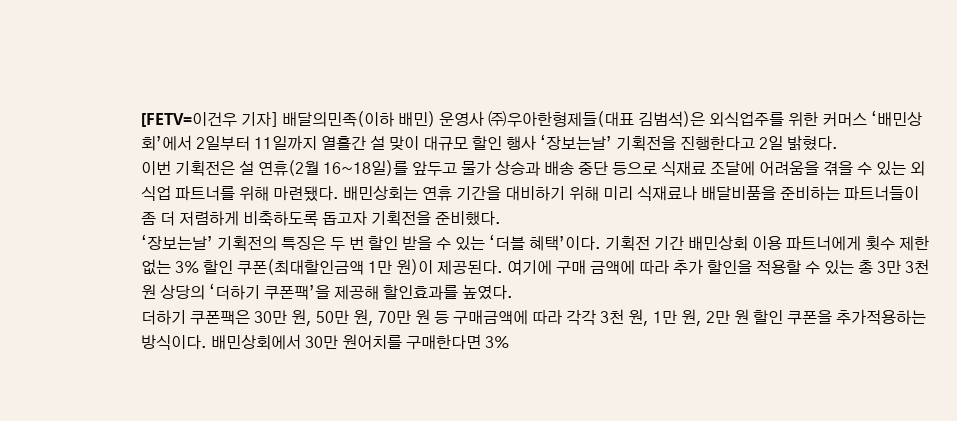[FETV=이건우 기자] 배달의민족(이하 배민) 운영사 ㈜우아한형제들(대표 김범석)은 외식업주를 위한 커머스 ‘배민상회’에서 2일부터 11일까지 열흘간 설 맞이 대규모 할인 행사 ‘장보는날’ 기획전을 진행한다고 2일 밝혔다.
이번 기획전은 설 연휴(2월 16~18일)를 앞두고 물가 상승과 배송 중단 등으로 식재료 조달에 어려움을 겪을 수 있는 외식업 파트너를 위해 마련됐다. 배민상회는 연휴 기간을 대비하기 위해 미리 식재료나 배달비품을 준비하는 파트너들이 좀 더 저렴하게 비축하도록 돕고자 기획전을 준비했다.
‘장보는날’ 기획전의 특징은 두 번 할인 받을 수 있는 ‘더블 혜택’이다. 기획전 기간 배민상회 이용 파트너에게 횟수 제한 없는 3% 할인 쿠폰(최대할인금액 1만 원)이 제공된다. 여기에 구매 금액에 따라 추가 할인을 적용할 수 있는 총 3만 3천 원 상당의 ‘더하기 쿠폰팩’을 제공해 할인효과를 높였다.
더하기 쿠폰팩은 30만 원, 50만 원, 70만 원 등 구매금액에 따라 각각 3천 원, 1만 원, 2만 원 할인 쿠폰을 추가적용하는 방식이다. 배민상회에서 30만 원어치를 구매한다면 3%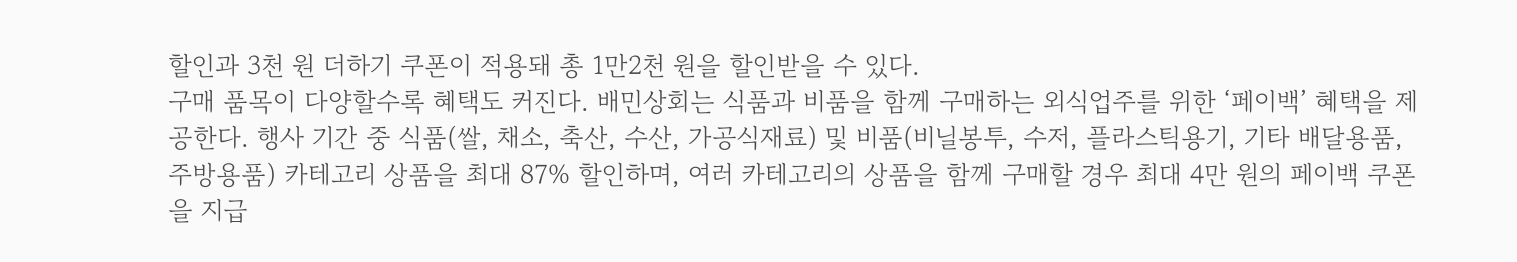할인과 3천 원 더하기 쿠폰이 적용돼 총 1만2천 원을 할인받을 수 있다.
구매 품목이 다양할수록 혜택도 커진다. 배민상회는 식품과 비품을 함께 구매하는 외식업주를 위한 ‘페이백’ 혜택을 제공한다. 행사 기간 중 식품(쌀, 채소, 축산, 수산, 가공식재료) 및 비품(비닐봉투, 수저, 플라스틱용기, 기타 배달용품, 주방용품) 카테고리 상품을 최대 87% 할인하며, 여러 카테고리의 상품을 함께 구매할 경우 최대 4만 원의 페이백 쿠폰을 지급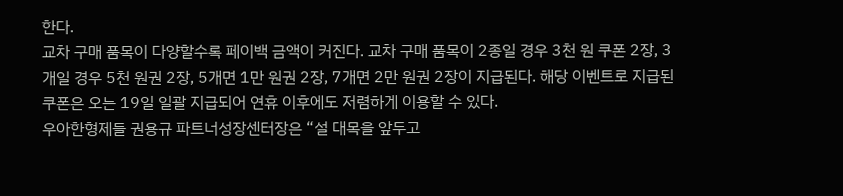한다.
교차 구매 품목이 다양할수록 페이백 금액이 커진다. 교차 구매 품목이 2종일 경우 3천 원 쿠폰 2장, 3개일 경우 5천 원권 2장, 5개면 1만 원권 2장, 7개면 2만 원권 2장이 지급된다. 해당 이벤트로 지급된 쿠폰은 오는 19일 일괄 지급되어 연휴 이후에도 저렴하게 이용할 수 있다.
우아한형제들 권용규 파트너성장센터장은 “설 대목을 앞두고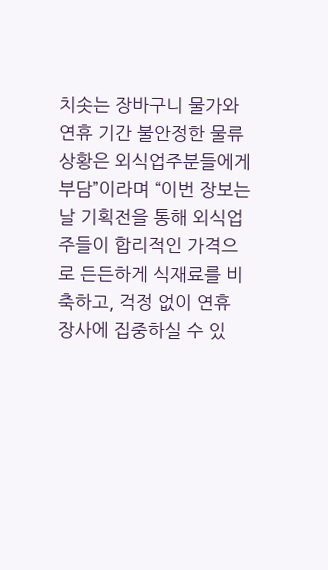치솟는 장바구니 물가와 연휴 기간 불안정한 물류 상황은 외식업주분들에게 부담”이라며 “이번 장보는날 기획전을 통해 외식업주들이 합리적인 가격으로 든든하게 식재료를 비축하고, 걱정 없이 연휴 장사에 집중하실 수 있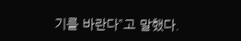기를 바란다”고 말했다.